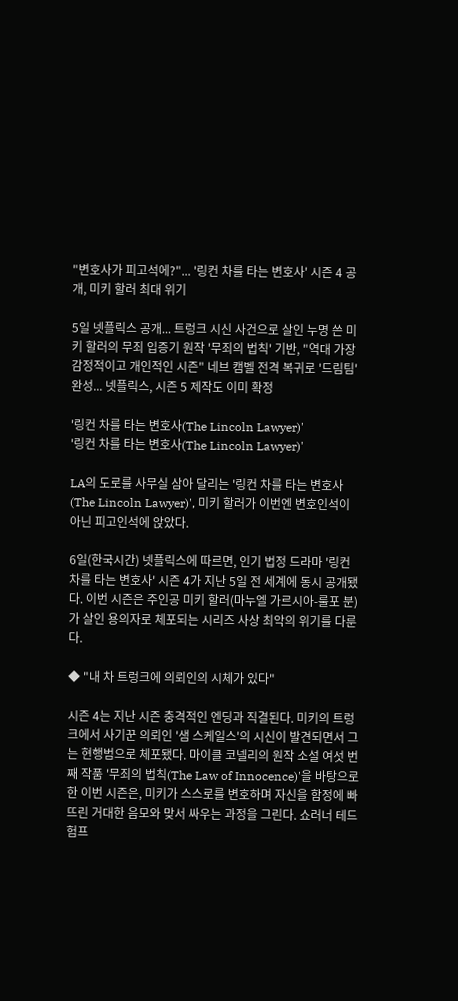"변호사가 피고석에?"... '링컨 차를 타는 변호사' 시즌 4 공개, 미키 할러 최대 위기

5일 넷플릭스 공개... 트렁크 시신 사건으로 살인 누명 쓴 미키 할러의 무죄 입증기 원작 '무죄의 법칙' 기반, "역대 가장 감정적이고 개인적인 시즌" 네브 캠벨 전격 복귀로 '드림팀' 완성... 넷플릭스, 시즌 5 제작도 이미 확정

'링컨 차를 타는 변호사(The Lincoln Lawyer)'
'링컨 차를 타는 변호사(The Lincoln Lawyer)'

LA의 도로를 사무실 삼아 달리는 '링컨 차를 타는 변호사(The Lincoln Lawyer)', 미키 할러가 이번엔 변호인석이 아닌 피고인석에 앉았다.

6일(한국시간) 넷플릭스에 따르면, 인기 법정 드라마 '링컨 차를 타는 변호사' 시즌 4가 지난 5일 전 세계에 동시 공개됐다. 이번 시즌은 주인공 미키 할러(마누엘 가르시아-룰포 분)가 살인 용의자로 체포되는 시리즈 사상 최악의 위기를 다룬다.

◆ "내 차 트렁크에 의뢰인의 시체가 있다"

시즌 4는 지난 시즌 충격적인 엔딩과 직결된다. 미키의 트렁크에서 사기꾼 의뢰인 '샘 스케일스'의 시신이 발견되면서 그는 현행범으로 체포됐다. 마이클 코넬리의 원작 소설 여섯 번째 작품 '무죄의 법칙(The Law of Innocence)'을 바탕으로 한 이번 시즌은, 미키가 스스로를 변호하며 자신을 함정에 빠뜨린 거대한 음모와 맞서 싸우는 과정을 그린다. 쇼러너 테드 험프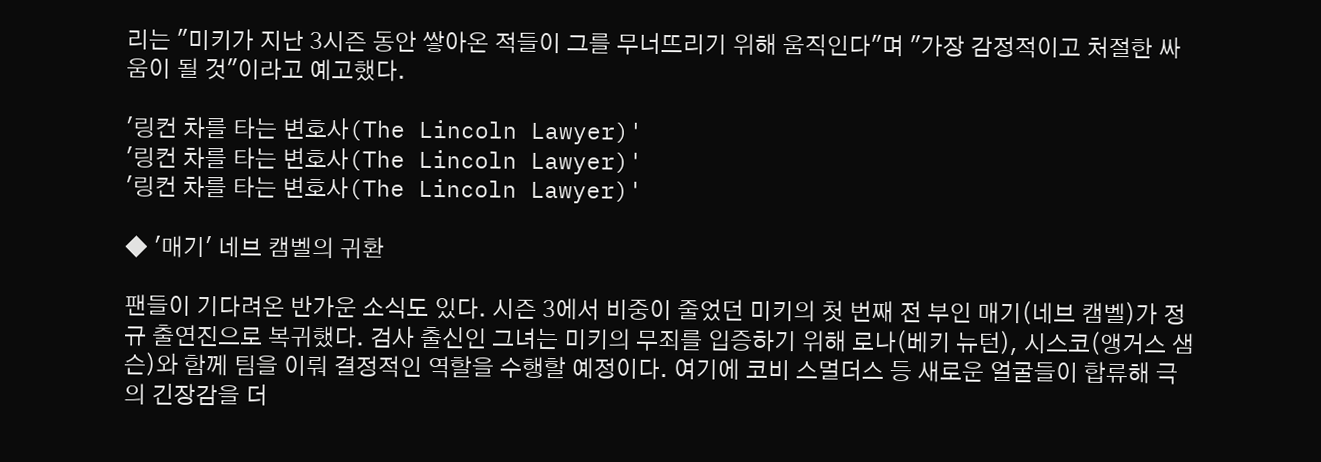리는 "미키가 지난 3시즌 동안 쌓아온 적들이 그를 무너뜨리기 위해 움직인다"며 "가장 감정적이고 처절한 싸움이 될 것"이라고 예고했다.

'링컨 차를 타는 변호사(The Lincoln Lawyer)'
'링컨 차를 타는 변호사(The Lincoln Lawyer)'
'링컨 차를 타는 변호사(The Lincoln Lawyer)'

◆ '매기' 네브 캠벨의 귀환

팬들이 기다려온 반가운 소식도 있다. 시즌 3에서 비중이 줄었던 미키의 첫 번째 전 부인 매기(네브 캠벨)가 정규 출연진으로 복귀했다. 검사 출신인 그녀는 미키의 무죄를 입증하기 위해 로나(베키 뉴턴), 시스코(앵거스 샘슨)와 함께 팀을 이뤄 결정적인 역할을 수행할 예정이다. 여기에 코비 스멀더스 등 새로운 얼굴들이 합류해 극의 긴장감을 더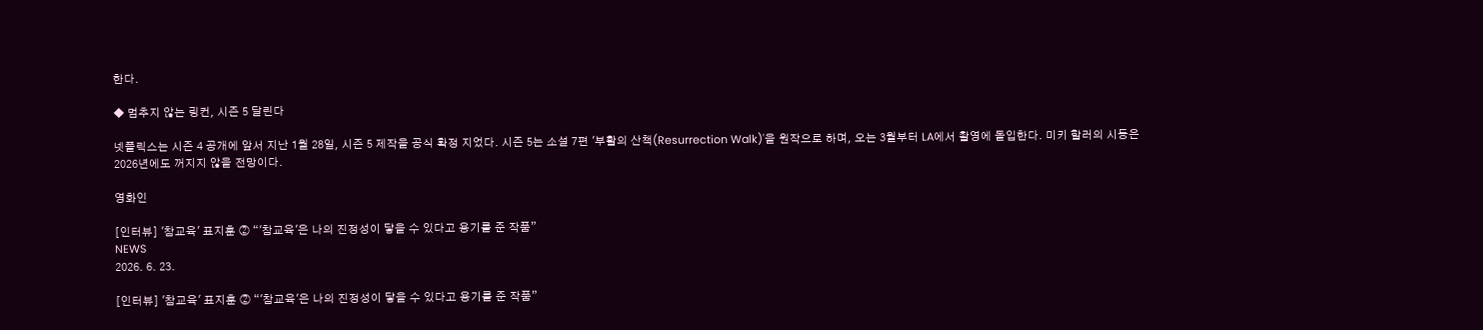한다.

◆ 멈추지 않는 링컨, 시즌 5 달린다

넷플릭스는 시즌 4 공개에 앞서 지난 1월 28일, 시즌 5 제작을 공식 확정 지었다. 시즌 5는 소설 7편 '부활의 산책(Resurrection Walk)'을 원작으로 하며, 오는 3월부터 LA에서 촬영에 돌입한다. 미키 할러의 시동은 2026년에도 꺼지지 않을 전망이다.

영화인

[인터뷰] '참교육' 표지훈 ② “'참교육'은 나의 진정성이 닿을 수 있다고 용기를 준 작품”
NEWS
2026. 6. 23.

[인터뷰] '참교육' 표지훈 ② “'참교육'은 나의 진정성이 닿을 수 있다고 용기를 준 작품”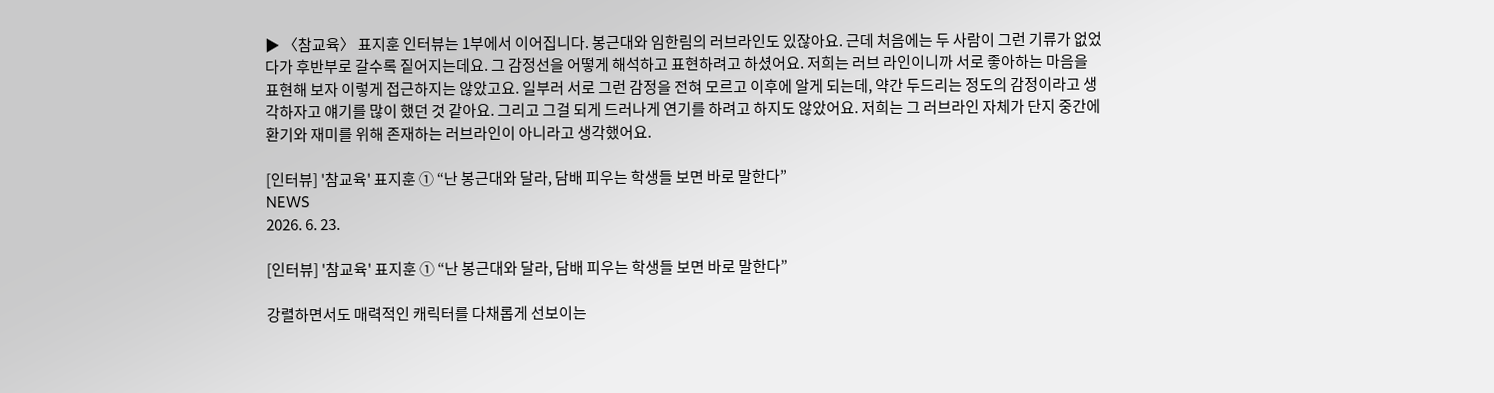▶ 〈참교육〉 표지훈 인터뷰는 1부에서 이어집니다. 봉근대와 임한림의 러브라인도 있잖아요. 근데 처음에는 두 사람이 그런 기류가 없었다가 후반부로 갈수록 짙어지는데요. 그 감정선을 어떻게 해석하고 표현하려고 하셨어요. 저희는 러브 라인이니까 서로 좋아하는 마음을 표현해 보자 이렇게 접근하지는 않았고요. 일부러 서로 그런 감정을 전혀 모르고 이후에 알게 되는데, 약간 두드리는 정도의 감정이라고 생각하자고 얘기를 많이 했던 것 같아요. 그리고 그걸 되게 드러나게 연기를 하려고 하지도 않았어요. 저희는 그 러브라인 자체가 단지 중간에 환기와 재미를 위해 존재하는 러브라인이 아니라고 생각했어요.

[인터뷰] '참교육' 표지훈 ① “난 봉근대와 달라, 담배 피우는 학생들 보면 바로 말한다”
NEWS
2026. 6. 23.

[인터뷰] '참교육' 표지훈 ① “난 봉근대와 달라, 담배 피우는 학생들 보면 바로 말한다”

강렬하면서도 매력적인 캐릭터를 다채롭게 선보이는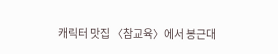캐릭터 맛집 〈참교육〉에서 봉근대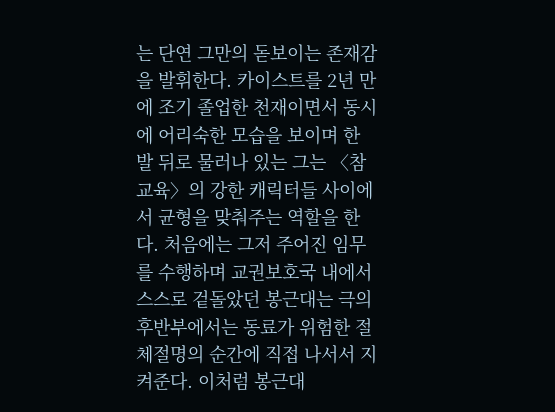는 단연 그만의 돋보이는 존재감을 발휘한다. 카이스트를 2년 만에 조기 졸업한 천재이면서 동시에 어리숙한 모습을 보이며 한 발 뒤로 물러나 있는 그는 〈참교육〉의 강한 캐릭터들 사이에서 균형을 맞춰주는 역할을 한다. 처음에는 그저 주어진 임무를 수행하며 교권보호국 내에서 스스로 겉돌았던 봉근대는 극의 후반부에서는 동료가 위험한 절체절명의 순간에 직접 나서서 지켜준다. 이처럼 봉근대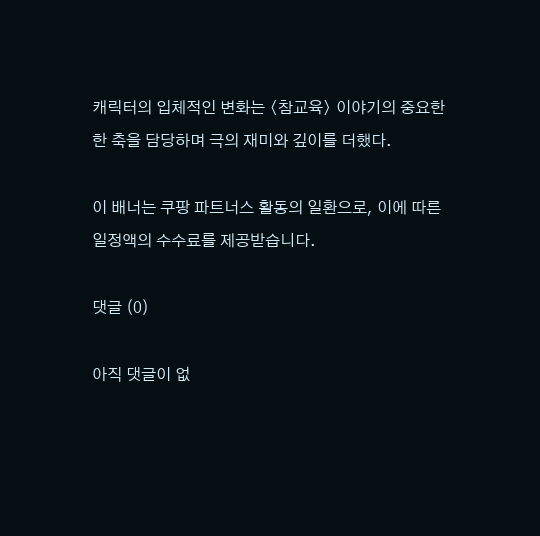캐릭터의 입체적인 변화는 〈참교육〉 이야기의 중요한 한 축을 담당하며 극의 재미와 깊이를 더했다.

이 배너는 쿠팡 파트너스 활동의 일환으로, 이에 따른 일정액의 수수료를 제공받습니다.

댓글 (0)

아직 댓글이 없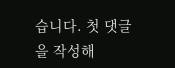습니다. 첫 댓글을 작성해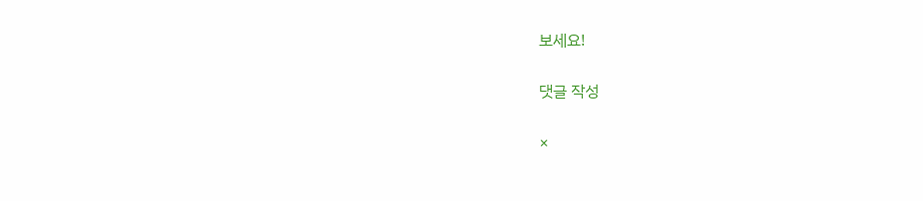보세요!

댓글 작성

×